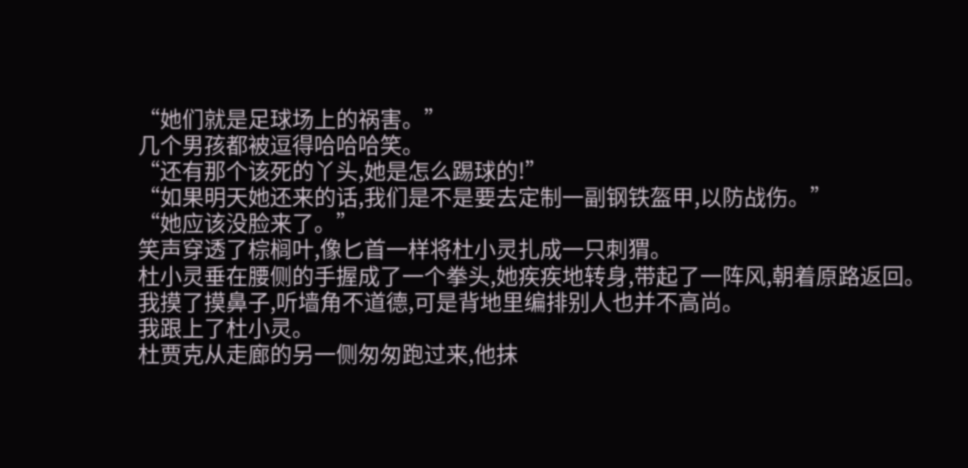“她们就是足球场上的祸害。”
几个男孩都被逗得哈哈哈笑。
“还有那个该死的丫头,她是怎么踢球的!”
“如果明天她还来的话,我们是不是要去定制一副钢铁盔甲,以防战伤。”
“她应该没脸来了。”
笑声穿透了棕榈叶,像匕首一样将杜小灵扎成一只刺猬。
杜小灵垂在腰侧的手握成了一个拳头,她疾疾地转身,带起了一阵风,朝着原路返回。
我摸了摸鼻子,听墙角不道德,可是背地里编排别人也并不高尚。
我跟上了杜小灵。
杜贾克从走廊的另一侧匆匆跑过来,他抹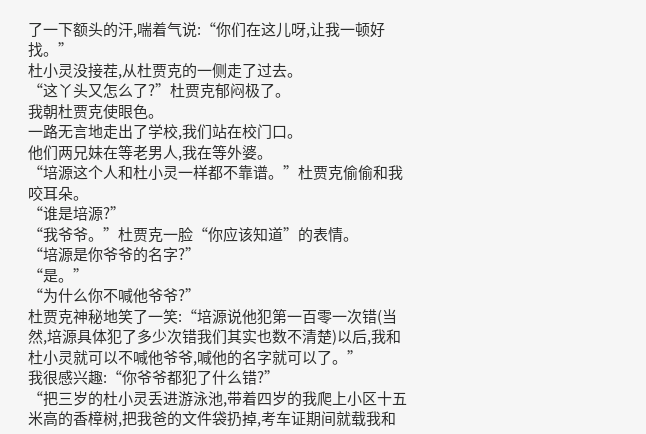了一下额头的汗,喘着气说:“你们在这儿呀,让我一顿好找。”
杜小灵没接茬,从杜贾克的一侧走了过去。
“这丫头又怎么了?”杜贾克郁闷极了。
我朝杜贾克使眼色。
一路无言地走出了学校,我们站在校门口。
他们两兄妹在等老男人,我在等外婆。
“培源这个人和杜小灵一样都不靠谱。”杜贾克偷偷和我咬耳朵。
“谁是培源?”
“我爷爷。”杜贾克一脸“你应该知道”的表情。
“培源是你爷爷的名字?”
“是。”
“为什么你不喊他爷爷?”
杜贾克神秘地笑了一笑:“培源说他犯第一百零一次错(当然,培源具体犯了多少次错我们其实也数不清楚)以后,我和杜小灵就可以不喊他爷爷,喊他的名字就可以了。”
我很感兴趣:“你爷爷都犯了什么错?”
“把三岁的杜小灵丢进游泳池,带着四岁的我爬上小区十五米高的香樟树,把我爸的文件袋扔掉,考车证期间就载我和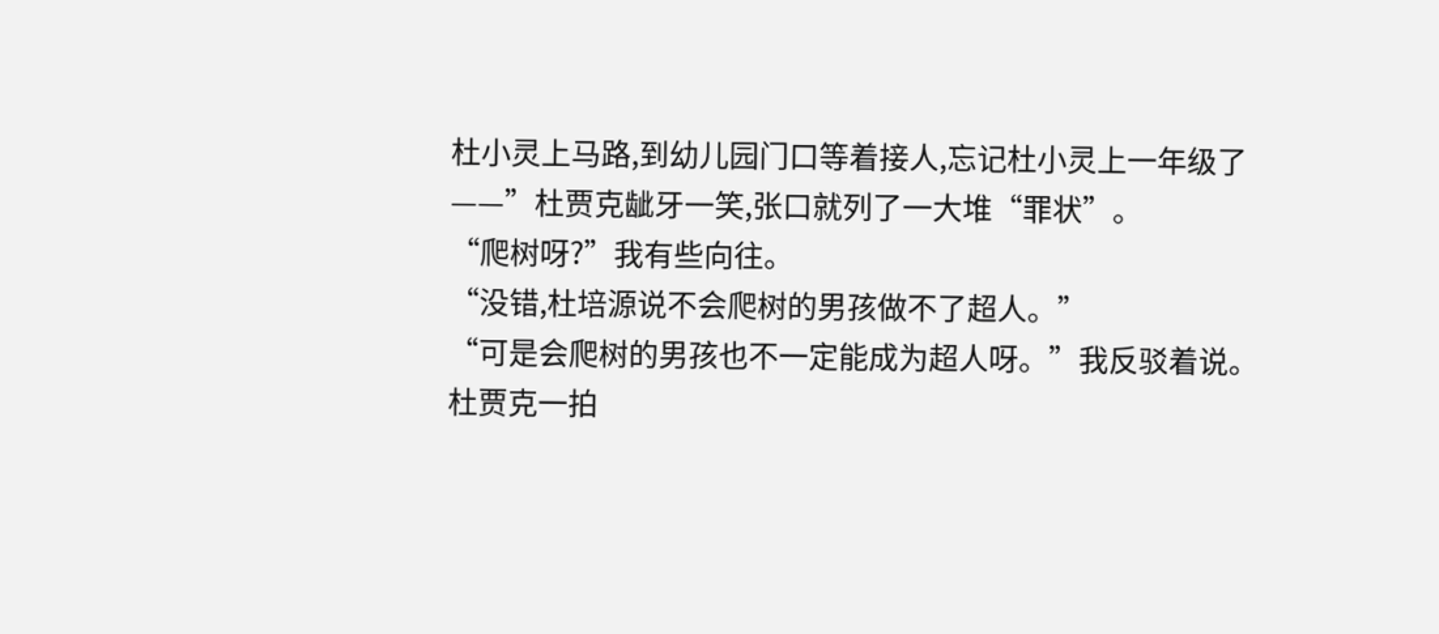杜小灵上马路,到幼儿园门口等着接人,忘记杜小灵上一年级了——”杜贾克龇牙一笑,张口就列了一大堆“罪状”。
“爬树呀?”我有些向往。
“没错,杜培源说不会爬树的男孩做不了超人。”
“可是会爬树的男孩也不一定能成为超人呀。”我反驳着说。
杜贾克一拍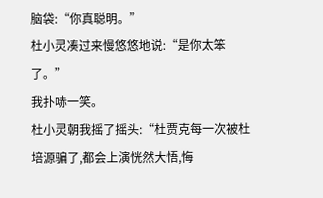脑袋:“你真聪明。”
杜小灵凑过来慢悠悠地说:“是你太笨了。”
我扑哧一笑。
杜小灵朝我摇了摇头:“杜贾克每一次被杜培源骗了,都会上演恍然大悟,悔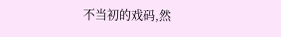不当初的戏码,然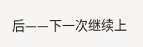后——下一次继续上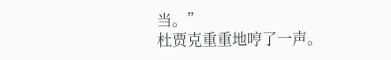当。”
杜贾克重重地哼了一声。